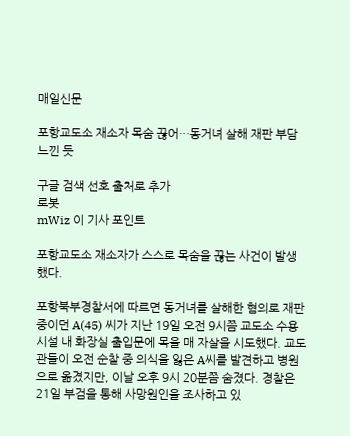매일신문

포항교도소 재소자 목숨 끊어…동거녀 살해 재판 부담 느낀 듯

구글 검색 선호 출처로 추가
로봇
mWiz 이 기사 포인트

포항교도소 재소자가 스스로 목숨을 끊는 사건이 발생했다.

포항북부경찰서에 따르면 동거녀를 살해한 혐의로 재판 중이던 A(45) 씨가 지난 19일 오전 9시쯤 교도소 수용시설 내 화장실 출입문에 목을 매 자살을 시도했다. 교도관들이 오전 순찰 중 의식을 잃은 A씨를 발견하고 병원으로 옮겼지만, 이날 오후 9시 20분쯤 숨졌다. 경찰은 21일 부검을 통해 사망원인을 조사하고 있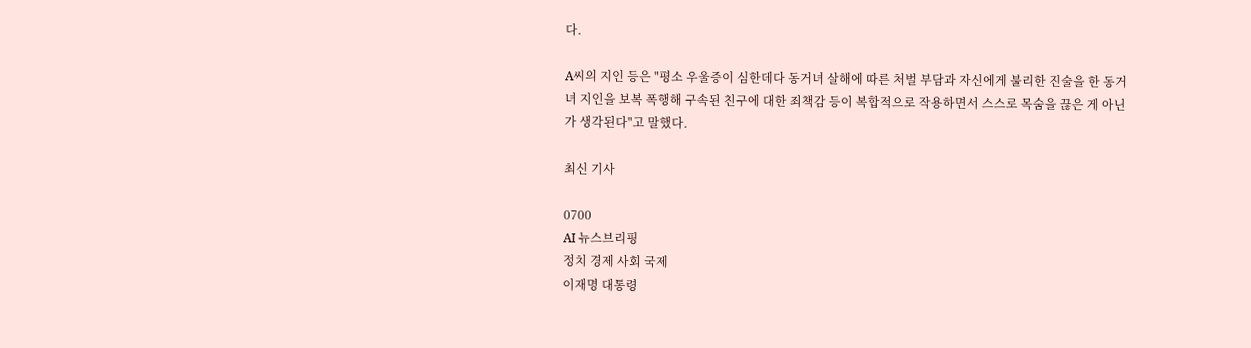다.

A씨의 지인 등은 "평소 우울증이 심한데다 동거녀 살해에 따른 처벌 부담과 자신에게 불리한 진술을 한 동거녀 지인을 보복 폭행해 구속된 친구에 대한 죄책감 등이 복합적으로 작용하면서 스스로 목숨을 끊은 게 아닌가 생각된다"고 말했다.

최신 기사

0700
AI 뉴스브리핑
정치 경제 사회 국제
이재명 대통령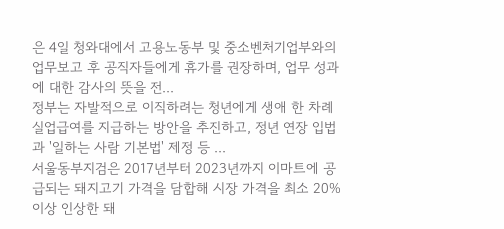은 4일 청와대에서 고용노동부 및 중소벤처기업부와의 업무보고 후 공직자들에게 휴가를 권장하며, 업무 성과에 대한 감사의 뜻을 전...
정부는 자발적으로 이직하려는 청년에게 생애 한 차례 실업급여를 지급하는 방안을 추진하고, 정년 연장 입법과 '일하는 사람 기본법' 제정 등 ...
서울동부지검은 2017년부터 2023년까지 이마트에 공급되는 돼지고기 가격을 담합해 시장 가격을 최소 20% 이상 인상한 돼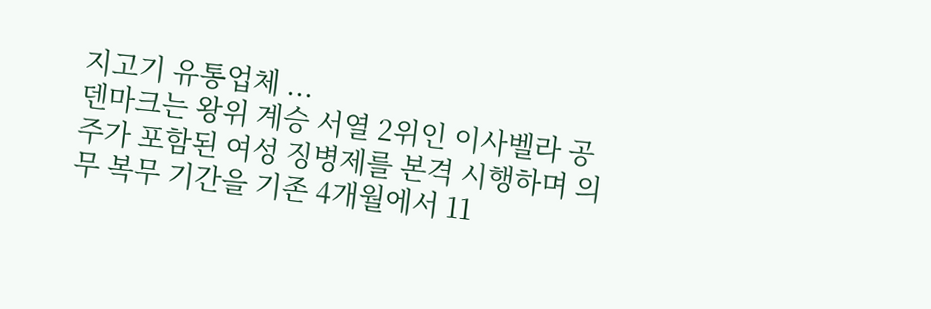지고기 유통업체 ...
덴마크는 왕위 계승 서열 2위인 이사벨라 공주가 포함된 여성 징병제를 본격 시행하며 의무 복무 기간을 기존 4개월에서 11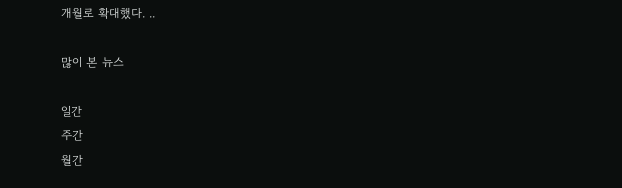개월로 확대했다. ..

많이 본 뉴스

일간
주간
월간